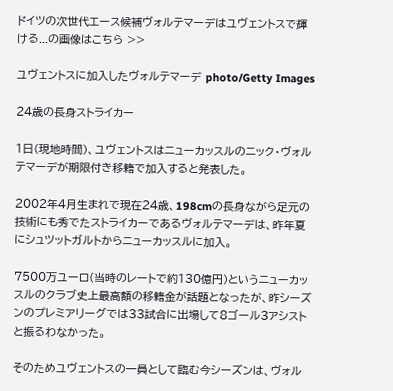ドイツの次世代エース候補ヴォルテマーデはユヴェントスで輝ける...の画像はこちら >>

ユヴェントスに加入したヴォルテマーデ photo/Getty Images

24歳の長身ストライカー

1日(現地時間)、ユヴェントスはニューカッスルのニック・ヴォルテマーデが期限付き移籍で加入すると発表した。

2002年4月生まれで現在24歳、198cmの長身ながら足元の技術にも秀でたストライカーであるヴォルテマーデは、昨年夏にシュツットガルトからニューカッスルに加入。

7500万ユーロ(当時のレートで約130億円)というニューカッスルのクラブ史上最高額の移籍金が話題となったが、昨シーズンのプレミアリーグでは33試合に出場して8ゴール3アシストと振るわなかった。

そのためユヴェントスの一員として臨む今シーズンは、ヴォル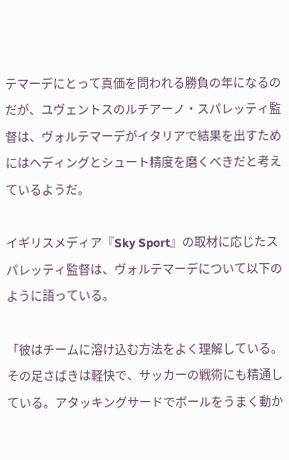テマーデにとって真価を問われる勝負の年になるのだが、ユヴェントスのルチアーノ・スパレッティ監督は、ヴォルテマーデがイタリアで結果を出すためにはヘディングとシュート精度を磨くべきだと考えているようだ。

イギリスメディア『Sky Sport』の取材に応じたスパレッティ監督は、ヴォルテマーデについて以下のように語っている。

「彼はチームに溶け込む方法をよく理解している。その足さばきは軽快で、サッカーの戦術にも精通している。アタッキングサードでボールをうまく動か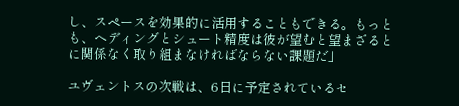し、スペースを効果的に活用することもできる。もっとも、ヘディングとシュート精度は彼が望むと望まざるとに関係なく取り組まなければならない課題だ」

ユヴェントスの次戦は、6日に予定されているセ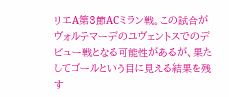リエA第3節ACミラン戦。この試合がヴォルテマーデのユヴェントスでのデビュー戦となる可能性があるが、果たしてゴールという目に見える結果を残す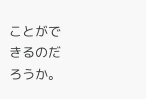ことができるのだろうか。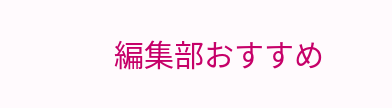編集部おすすめ